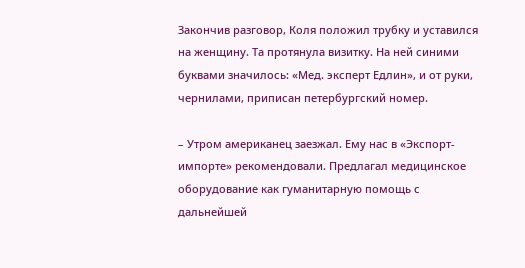Закончив разговор, Коля положил трубку и уставился на женщину. Та протянула визитку. На ней синими буквами значилось: «Мед. эксперт Едлин», и от руки, чернилами, приписан петербургский номер.

– Утром американец заезжал. Ему нас в «Экспорт-импорте» рекомендовали. Предлагал медицинское оборудование как гуманитарную помощь с дальнейшей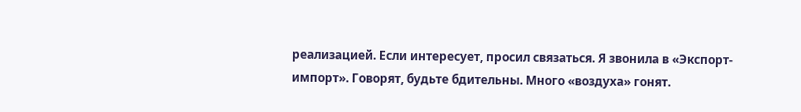реализацией. Если интересует, просил связаться. Я звонила в «Экспорт-импорт». Говорят, будьте бдительны. Много «воздуха» гонят.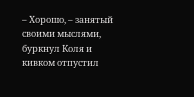– Хорошо, – занятый своими мыслями, буркнул Коля и кивком отпустил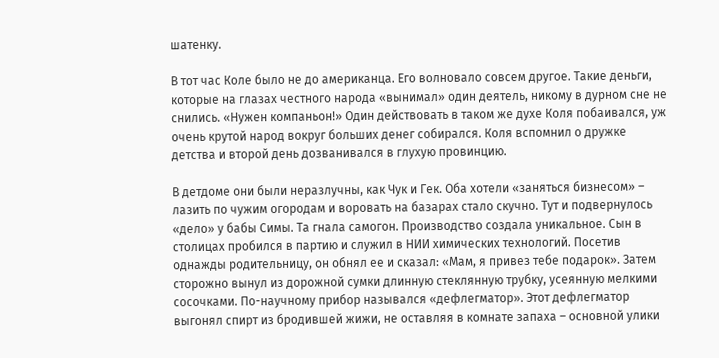шатенку.

В тот час Коле было не до американца. Его волновало совсем другое. Такие деньги, которые на глазах честного народа «вынимал» один деятель, никому в дурном сне не снились. «Нужен компаньон!» Один действовать в таком же духе Коля побаивался, уж очень крутой народ вокруг больших денег собирался. Коля вспомнил о дружке детства и второй день дозванивался в глухую провинцию.

В детдоме они были неразлучны, как Чук и Гек. Оба хотели «заняться бизнесом» – лазить по чужим огородам и воровать на базарах стало скучно. Тут и подвернулось «дело» у бабы Симы. Та гнала самогон. Производство создала уникальное. Сын в столицах пробился в партию и служил в НИИ химических технологий. Посетив однажды родительницу, он обнял ее и сказал: «Мам, я привез тебе подарок». Затем сторожно вынул из дорожной сумки длинную стеклянную трубку, усеянную мелкими сосочками. По-научному прибор назывался «дефлегматор». Этот дефлегматор выгонял спирт из бродившей жижи, не оставляя в комнате запаха – основной улики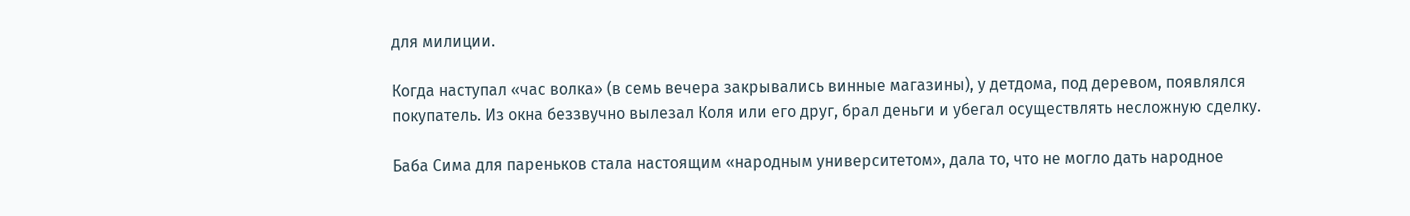для милиции.

Когда наступал «час волка» (в семь вечера закрывались винные магазины), у детдома, под деревом, появлялся покупатель. Из окна беззвучно вылезал Коля или его друг, брал деньги и убегал осуществлять несложную сделку.

Баба Сима для пареньков стала настоящим «народным университетом», дала то, что не могло дать народное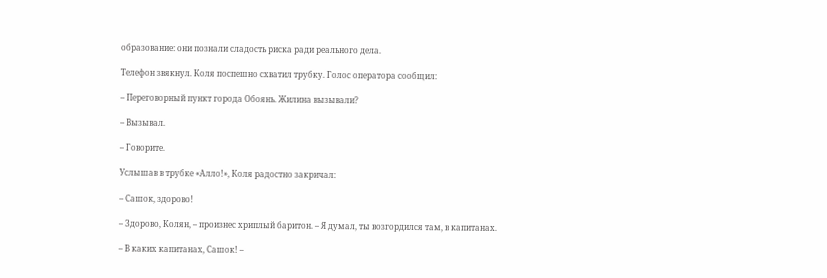образование: они познали сладость риска ради реального дела.

Телефон звякнул. Коля поспешно схватил трубку. Голос оператора сообщил:

– Переговорный пункт города Обоянь. Жилина вызывали?

– Вызывал.

– Говорите.

Услышав в трубке «Алло!», Коля радостно закричал:

– Сашок, здорово!

– Здорово, Колян, – произнес хриплый баритон. – Я думал, ты возгордился там, в капитанах.

– В каких капитанах, Сашок! –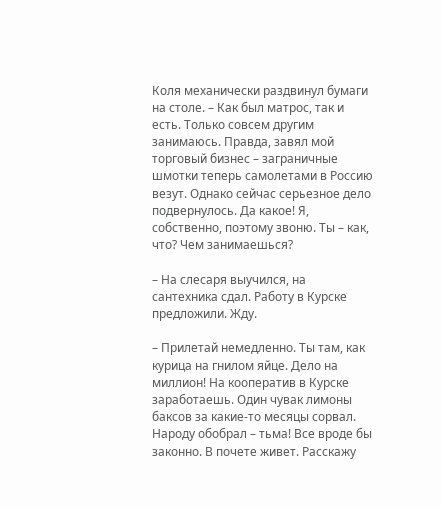Коля механически раздвинул бумаги на столе. – Как был матрос, так и есть. Только совсем другим занимаюсь. Правда, завял мой торговый бизнес – заграничные шмотки теперь самолетами в Россию везут. Однако сейчас серьезное дело подвернулось. Да какое! Я, собственно, поэтому звоню. Ты – как, что? Чем занимаешься?

– На слесаря выучился, на сантехника сдал. Работу в Курске предложили. Жду.

– Прилетай немедленно. Ты там, как курица на гнилом яйце. Дело на миллион! На кооператив в Курске заработаешь. Один чувак лимоны баксов за какие-то месяцы сорвал. Народу обобрал – тьма! Все вроде бы законно. В почете живет. Расскажу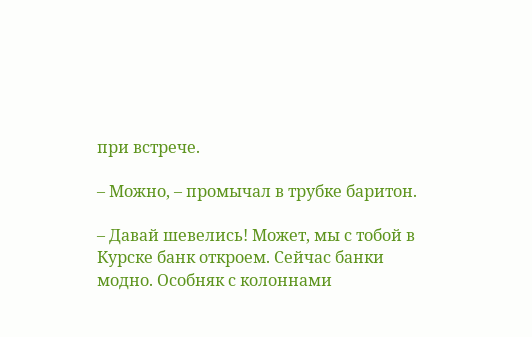при встрече.

– Можно, – промычал в трубке баритон.

– Давай шевелись! Может, мы с тобой в Курске банк откроем. Сейчас банки модно. Особняк с колоннами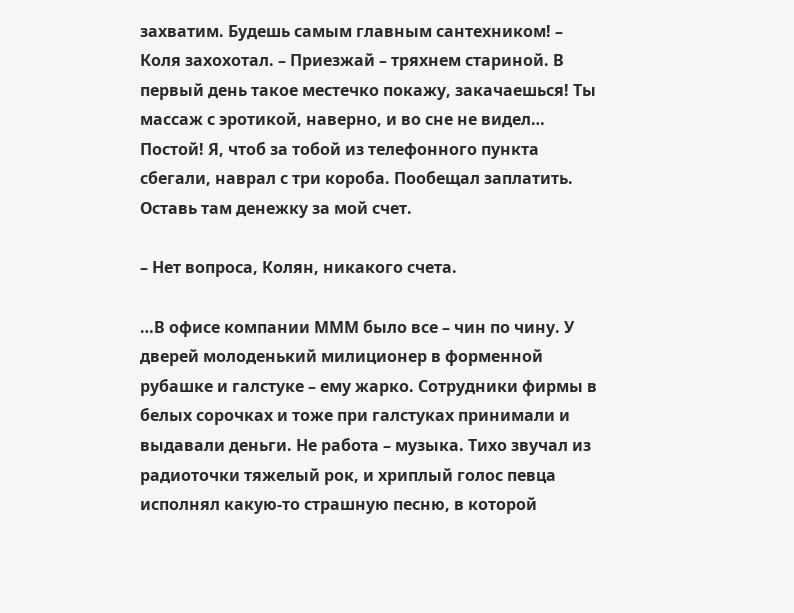захватим. Будешь самым главным сантехником! – Коля захохотал. – Приезжай – тряхнем стариной. В первый день такое местечко покажу, закачаешься! Ты массаж с эротикой, наверно, и во сне не видел… Постой! Я, чтоб за тобой из телефонного пункта сбегали, наврал с три короба. Пообещал заплатить. Оставь там денежку за мой счет.

– Нет вопроса, Колян, никакого счета.

…В офисе компании МММ было все – чин по чину. У дверей молоденький милиционер в форменной рубашке и галстуке – ему жарко. Сотрудники фирмы в белых сорочках и тоже при галстуках принимали и выдавали деньги. Не работа – музыка. Тихо звучал из радиоточки тяжелый рок, и хриплый голос певца исполнял какую-то страшную песню, в которой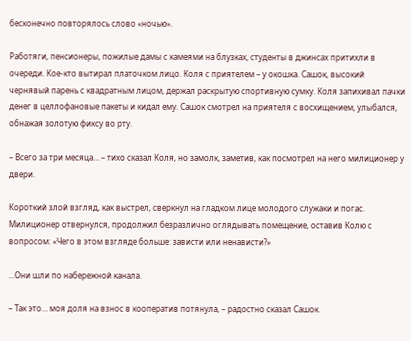бесконечно повторялось слово «ночью».

Работяги, пенсионеры, пожилые дамы с камеями на блузках, студенты в джинсах притихли в очереди. Кое-кто вытирал платочком лицо. Коля с приятелем – у окошка. Сашок, высокий чернявый парень с квадратным лицом, держал раскрытую спортивную сумку. Коля запихивал пачки денег в целлофановые пакеты и кидал ему. Сашок смотрел на приятеля с восхищением, улыбался, обнажая золотую фиксу во рту.

– Всего за три месяца… – тихо сказал Коля, но замолк, заметив, как посмотрел на него милиционер у двери.

Короткий злой взгляд, как выстрел, сверкнул на гладком лице молодого служаки и погас. Милиционер отвернулся, продолжил безразлично оглядывать помещение, оставив Колю с вопросом: «Чего в этом взгляде больше: зависти или ненависти?»

…Они шли по набережной канала.

– Так это… моя доля на взнос в кооператив потянула, – радостно сказал Сашок.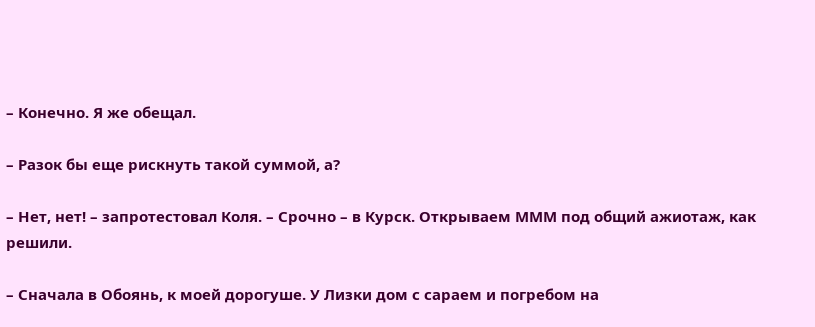– Конечно. Я же обещал.

– Разок бы еще рискнуть такой суммой, а?

– Нет, нет! – запротестовал Коля. – Срочно – в Курск. Открываем МММ под общий ажиотаж, как решили.

– Сначала в Обоянь, к моей дорогуше. У Лизки дом с сараем и погребом на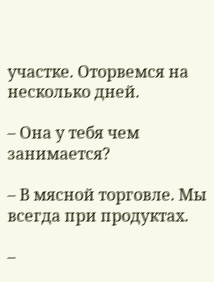участке. Оторвемся на несколько дней.

– Она у тебя чем занимается?

– В мясной торговле. Мы всегда при продуктах.

–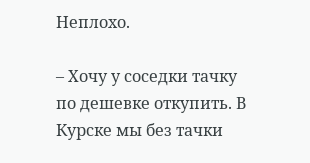Неплохо.

– Хочу у соседки тачку по дешевке откупить. В Курске мы без тачки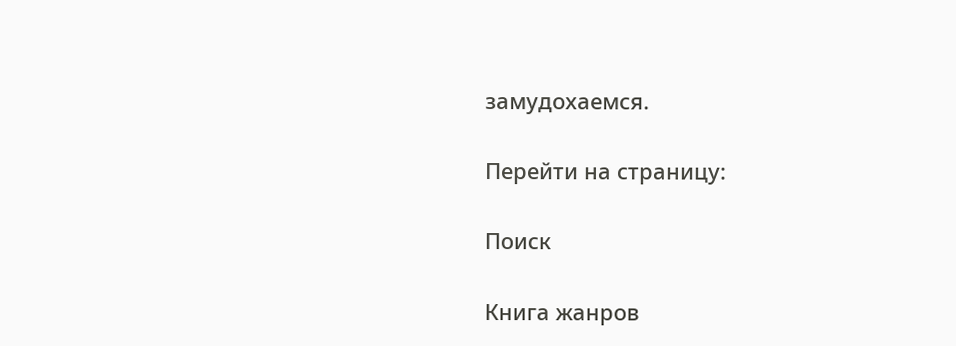замудохаемся.

Перейти на страницу:

Поиск

Книга жанров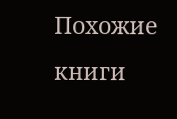Похожие книги